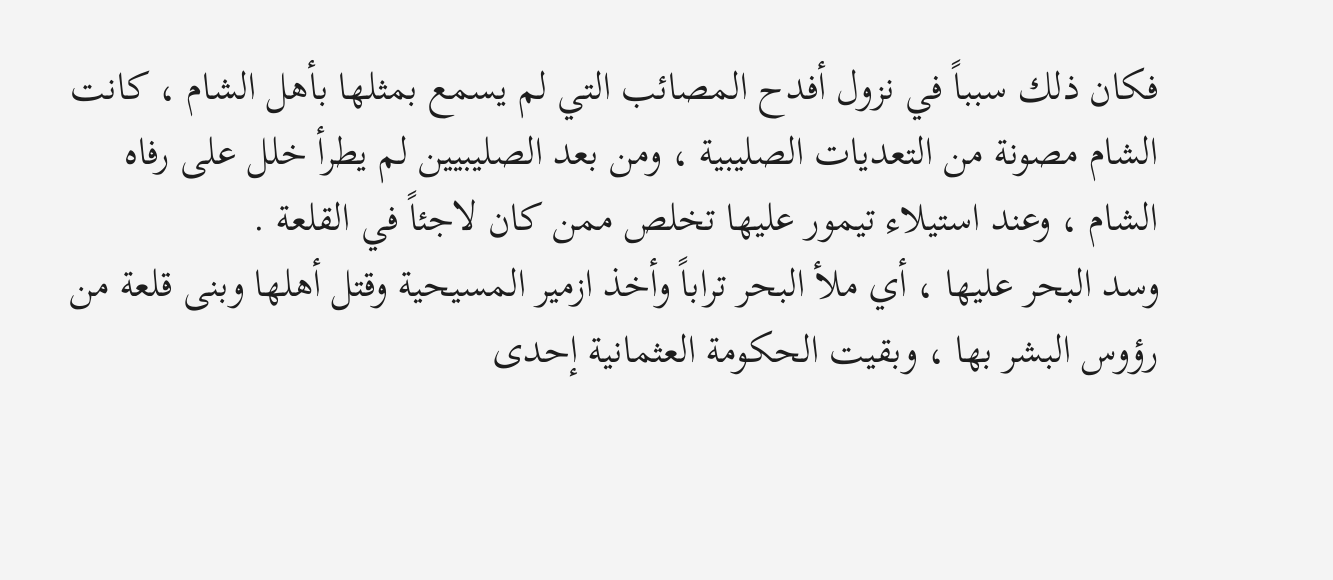فكان ذلك سبباً في نزول أفدح المصائب التي لم يسمع بمثلها بأهل الشام ، كانت الشام مصونة من التعديات الصليبية ، ومن بعد الصليبيين لم يطرأ خلل على رفاه الشام ، وعند استيلاء تيمور عليها تخلص ممن كان لاجئاً في القلعة .
وسد البحر عليها ، أي ملأ البحر تراباً وأخذ ازمير المسيحية وقتل أهلها وبنى قلعة من رؤوس البشر بها ، وبقيت الحكومة العثمانية إحدى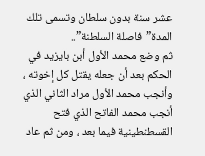عشر سنة بدون سلطان وتسمى تلك المدة”فاصلة السلطنة”..
ثم وضع محمد الأول أبن بايزيد في الحكم بعد أن جعله يقتل كل إخوته ، وأنجب محمد الأول مراد الثاني الذي أنجب محمد الفاتح الذي فتح القسطنطينية فيما بعد ، ومن ثم عاد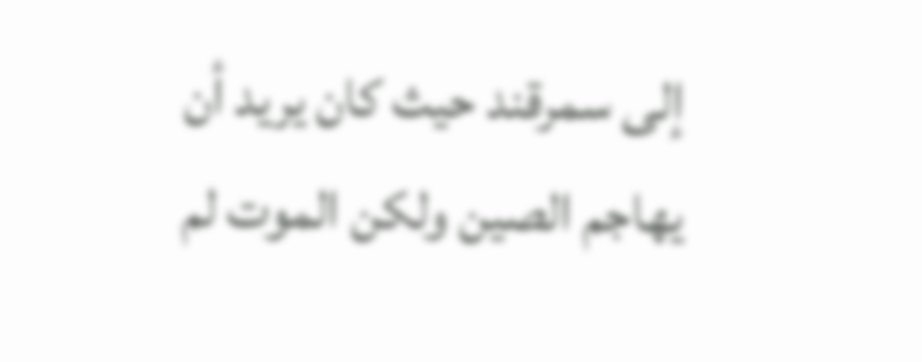إلى سمرقند حيث كان يريد أن يهاجم الصين ولكن الموت لم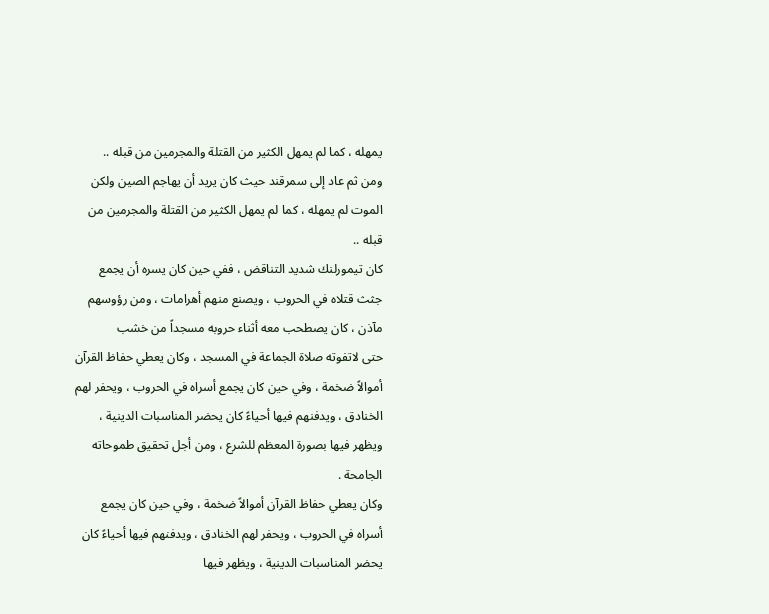يمهله ، كما لم يمهل الكثير من القتلة والمجرمين من قبله ..
ومن ثم عاد إلى سمرقند حيث كان يريد أن يهاجم الصين ولكن الموت لم يمهله ، كما لم يمهل الكثير من القتلة والمجرمين من قبله ..
كان تيمورلنك شديد التناقض ، ففي حين كان يسره أن يجمع جثث قتلاه في الحروب ، ويصنع منهم أهرامات ، ومن رؤوسهم مآذن ، كان يصطحب معه أثناء حروبه مسجداً من خشب
حتى لاتفوته صلاة الجماعة في المسجد ، وكان يعطي حفاظ القرآن أموالاً ضخمة ، وفي حين كان يجمع أسراه في الحروب ، ويحفر لهم الخنادق ، ويدفنهم فيها أحياءً كان يحضر المناسبات الدينية ، ويظهر فيها بصورة المعظم للشرع ، ومن أجل تحقيق طموحاته الجامحة .
وكان يعطي حفاظ القرآن أموالاً ضخمة ، وفي حين كان يجمع أسراه في الحروب ، ويحفر لهم الخنادق ، ويدفنهم فيها أحياءً كان يحضر المناسبات الدينية ، ويظهر فيها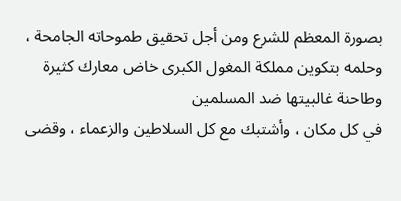بصورة المعظم للشرع ومن أجل تحقيق طموحاته الجامحة ، وحلمه بتكوين مملكة المغول الكبرى خاض معارك كثيرة وطاحنة غالبيتها ضد المسلمين
في كل مكان ، وأشتبك مع كل السلاطين والزعماء ، وقضى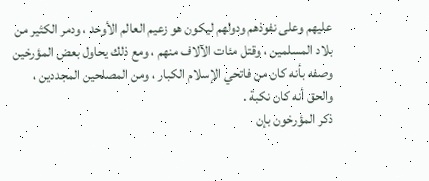عليهم وعلى نفوذهم ودولهم ليكون هو زعيم العالم الأوحد ، ودمر الكثير من بلاد المسلمين ، وقتل مئات الآلاف منهم ، ومع ذلك يحاول بعض المؤرخين وصفه بأنه كان من فاتحي الإسلام الكبار ، ومن المصلحين المجددين ، والحق أنه كان نكبة .
ذكر المؤرخون بإن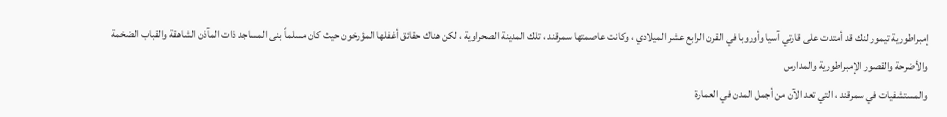إمبراطورية تيمور لنك قد أمتدت على قارتي آسيا وأوروبا في القرن الرابع عشر الميلادي ، وكانت عاصمتها سمرقند ، تلك المدينة الصحراوية ، لكن هناك حقائق أغفلها المؤرخون حيث كان مسلماً بنى المساجد ذات المآذن الشاهقة والقباب الضخمة والأضرحة والقصور الإمبراطورية والمدارس
والمستشفيات في سمرقند ، التي تعد الآن من أجمل المدن في العمارة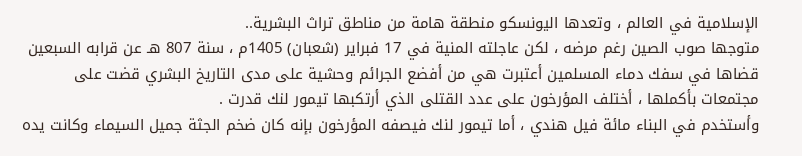الإسلامية في العالم ، وتعدها اليونسكو منطقة هامة من مناطق تراث البشرية..
متوجها صوب الصين رغم مرضه ، لكن عاجلته المنية في 17 فبراير (شعبان) 1405م ، سنة 807 هـ عن قرابه السبعين قضاها في سفك دماء المسلمين أعتبرت هي من أفضع الجرائم وحشية على مدى التاريخ البشري قضت على مجتمعات بأكملها ، أختلف المؤرخون على عدد القتلى الذي أرتكبها تيمور لنك قدرت .
وأستخدم في البناء مائة فيل هندي ، أما تيمور لنك فيصفه المؤرخون بإنه كان ضخم الجثة جميل السيماء وكانت يده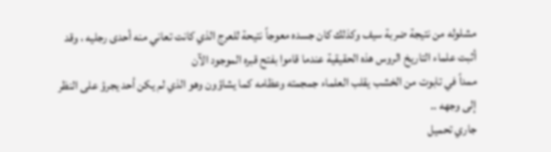مشلوله من نتيجة ضربة سيف وكذلك كان جسده معوجاً نتيحة للعرج الذي كانت تعاني منه أحدى رجليه ، وقد أثبت علماء التاريخ الروس هذه الحقيقية عندما قاموا بفتح قبره الموجود الآن
ممداً في تابوت من الخشب يقلب العلماء جمجمته وعظامه كما يشاؤون وهو الذي لم يكن أحد يجرؤ على النظر إلى وجهه ..
جاري تحميل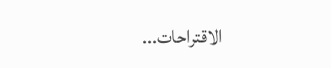الاقتراحات...